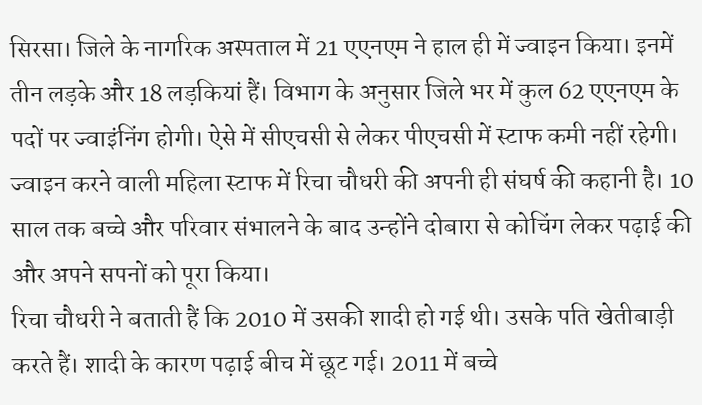सिरसा। जिले के नागरिक अस्पताल में 21 एएनएम ने हाल ही में ज्वाइन किया। इनमें तीन लड़के और 18 लड़कियां हैं। विभाग के अनुसार जिले भर में कुल 62 एएनएम के पदों पर ज्वाइंनिंग होगी। ऐसे में सीएचसी से लेकर पीएचसी में स्टाफ कमी नहीं रहेगी। ज्वाइन करने वाली महिला स्टाफ में रिचा चौधरी की अपनी ही संघर्ष की कहानी है। 10 साल तक बच्चे और परिवार संभालने के बाद उन्होंने दोबारा से कोचिंग लेकर पढ़ाई की और अपने सपनों को पूरा किया।
रिचा चौधरी ने बताती हैं कि 2010 में उसकी शादी हो गई थी। उसके पति खेतीबाड़ी करते हैं। शादी के कारण पढ़ाई बीच में छूट गई। 2011 में बच्चे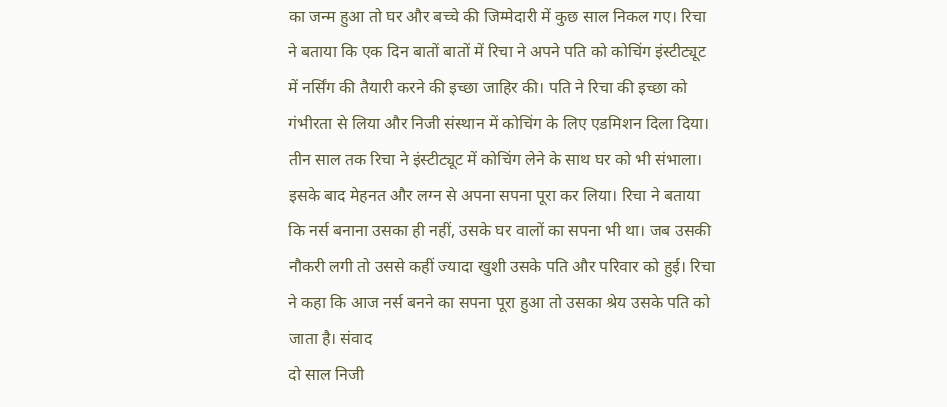का जन्म हुआ तो घर और बच्चे की जिम्मेदारी में कुछ साल निकल गए। रिचा ने बताया कि एक दिन बातों बातों में रिचा ने अपने पति को कोचिंग इंस्टीट्यूट में नर्सिंग की तैयारी करने की इच्छा जाहिर की। पति ने रिचा की इच्छा को गंभीरता से लिया और निजी संस्थान में कोचिंग के लिए एडमिशन दिला दिया। तीन साल तक रिचा ने इंस्टीट्यूट में कोचिंग लेने के साथ घर को भी संभाला। इसके बाद मेहनत और लग्न से अपना सपना पूरा कर लिया। रिचा ने बताया कि नर्स बनाना उसका ही नहीं, उसके घर वालों का सपना भी था। जब उसकी नौकरी लगी तो उससे कहीं ज्यादा खुशी उसके पति और परिवार को हुई। रिचा ने कहा कि आज नर्स बनने का सपना पूरा हुआ तो उसका श्रेय उसके पति को जाता है। संवाद
दो साल निजी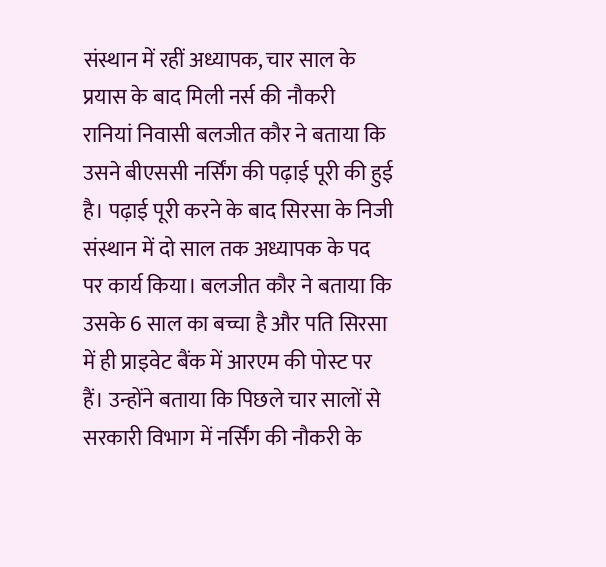संस्थान में रहीं अध्यापक, चार साल के प्रयास के बाद मिली नर्स की नौकरी
रानियां निवासी बलजीत कौर ने बताया कि उसने बीएससी नर्सिंग की पढ़ाई पूरी की हुई है। पढ़ाई पूरी करने के बाद सिरसा के निजी संस्थान में दो साल तक अध्यापक के पद पर कार्य किया। बलजीत कौर ने बताया कि उसके 6 साल का बच्चा है और पति सिरसा में ही प्राइवेट बैंक में आरएम की पोस्ट पर हैं। उन्होंने बताया कि पिछले चार सालों से सरकारी विभाग में नर्सिंग की नौकरी के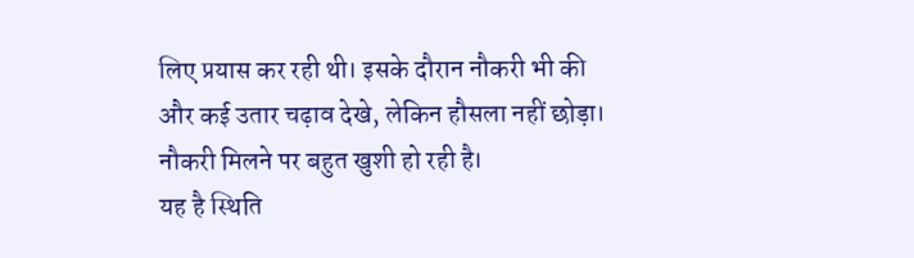लिए प्रयास कर रही थी। इसके दौरान नौकरी भी की और कई उतार चढ़ाव देखे, लेकिन हौसला नहीं छोड़ा। नौकरी मिलने पर बहुत खुशी हो रही है।
यह है स्थिति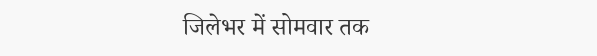जिलेभर में सोमवार तक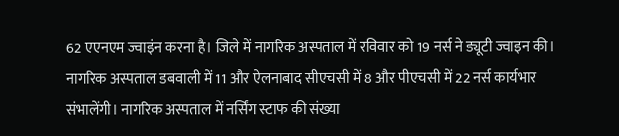62 एएनएम ज्वाइंन करना है। जिले में नागरिक अस्पताल में रविवार को 19 नर्स ने ड्यूटी ज्वाइन की। नागरिक अस्पताल डबवाली में 11 और ऐलनाबाद सीएचसी में 8 और पीएचसी में 22 नर्स कार्यभार संभालेंगी। नागरिक अस्पताल में नर्सिंग स्टाफ की संख्या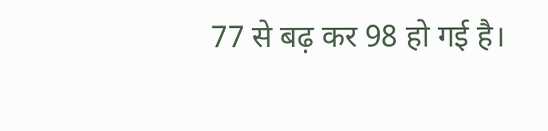77 से बढ़ कर 98 हो गई है।